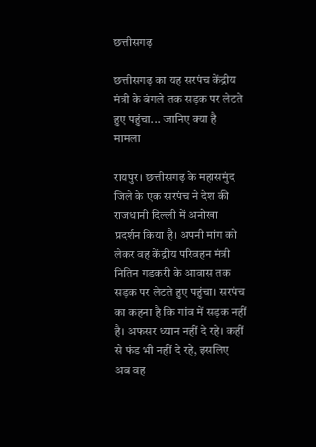छत्तीसगढ़

छत्तीसगढ़ का यह सरपंच केंद्रीय मंत्री के बंगले तक सड़क पर लेटते हुए पहुंचा... जानिए क्या है मामला

रायपुर। छत्तीसगढ़ के महासमुंद जिले के एक सरपंच ने देश की राजधानी दिल्ली में अनोखा प्रदर्शन किया है। अपनी मांग को लेकर वह केंद्रीय परिवहन मंत्री नितिन गडकरी के आवास तक सड़क पर लेटते हुए पहुंचा। सरपंच का कहना है कि गांव में सड़क नहीं है। अफसर ध्यान नहीं दे रहे। कहीं से फंड भी नहीं दे रहे, इसलिए अब वह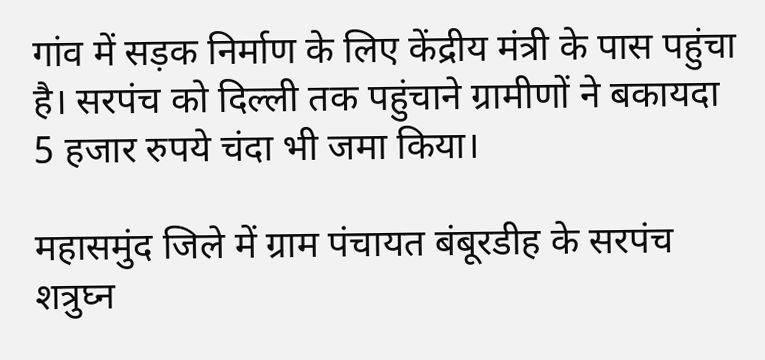गांव में सड़क निर्माण के लिए केंद्रीय मंत्री के पास पहुंचा है। सरपंच को दिल्ली तक पहुंचाने ग्रामीणों ने बकायदा 5 हजार रुपये चंदा भी जमा किया।

महासमुंद जिले में ग्राम पंचायत बंबूरडीह के सरपंच शत्रुघ्न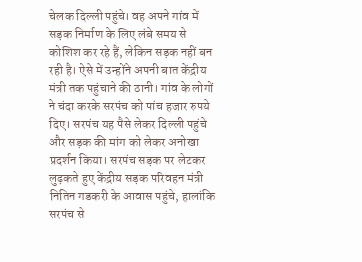चेलक दिल्ली पहुंचे। वह अपने गांव में सड़क निर्माण के लिए लंबे समय से कोशिश कर रहे हैं, लेकिन सड़क नहीं बन रही है। ऐसे में उन्होंने अपनी बात केंद्रीय मंत्री तक पहुंचाने की ठानी। गांव के लोगों ने चंदा करके सरपंच को पांच हजार रुपये दिए। सरपंच यह पैसे लेकर दिल्ली पहुंचे और सड़क की मांग को लेकर अनोखा प्रदर्शन किया। सरपंच सड़क पर लेटकर लुढ़कते हुए केंद्रीय सड़क परिवहन मंत्री नितिन गडकरी के आवास पहुंचे, हालांकि सरपंच से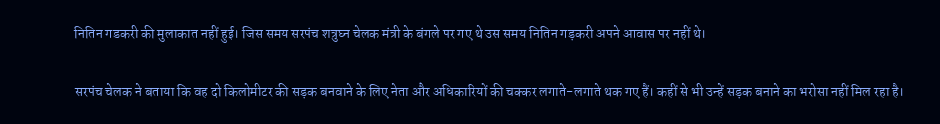नितिन गडकरी की मुलाकात नहीं हुई। जिस समय सरपंच शत्रुघ्न चेलक मंत्री के बंगले पर गए थे उस समय नितिन गड़करी अपने आवास पर नहीं थे।

सरपंच चेलक ने बताया कि वह दो किलोमीटर की सड़क बनवाने के लिए नेता और अधिकारियों की चक्कर लगाते-लगाते थक गए हैं। कहीं से भी उन्हें सड़क बनाने का भरोसा नहीं मिल रहा है।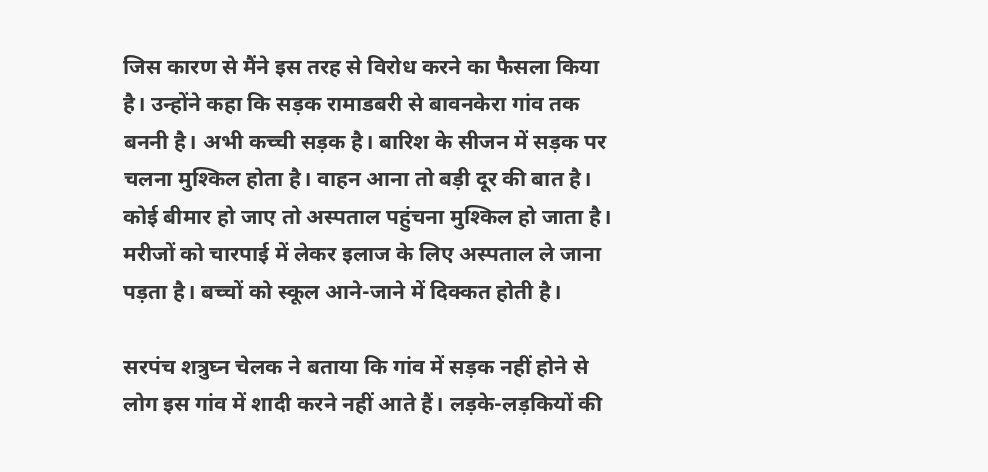जिस कारण से मैंने इस तरह से विरोध करने का फैसला किया है। उन्होंने कहा कि सड़क रामाडबरी से बावनकेरा गांव तक बननी है। अभी कच्ची सड़क है। बारिश के सीजन में सड़क पर चलना मुश्किल होता है। वाहन आना तो बड़ी दूर की बात है। कोई बीमार हो जाए तो अस्पताल पहुंचना मुश्किल हो जाता है। मरीजों को चारपाई में लेकर इलाज के लिए अस्पताल ले जाना पड़ता है। बच्चों को स्कूल आने-जाने में दिक्कत होती है।

सरपंच शत्रुघ्न चेलक ने बताया कि गांव में सड़क नहीं होने से लोग इस गांव में शादी करने नहीं आते हैं। लड़के-लड़कियों की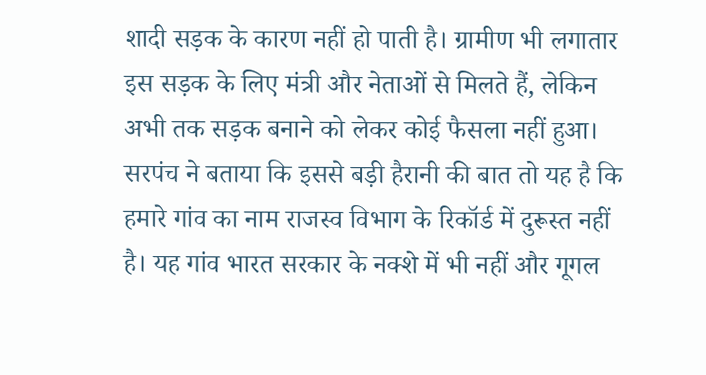शादी सड़क के कारण नहीं हो पाती है। ग्रामीण भी लगातार इस सड़क के लिए मंत्री और नेताओं से मिलते हैं, लेकिन अभी तक सड़क बनाने को लेकर कोई फैसला नहीं हुआ। सरपंच ने बताया कि इससे बड़ी हैरानी की बात तो यह है कि हमारे गांव का नाम राजस्व विभाग के रिकॉर्ड में दुरूस्त नहीं है। यह गांव भारत सरकार के नक्शे में भी नहीं और गूगल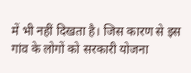में भी नहीं दिखता है। जिस कारण से इस गांव के लोगों को सरकारी योजना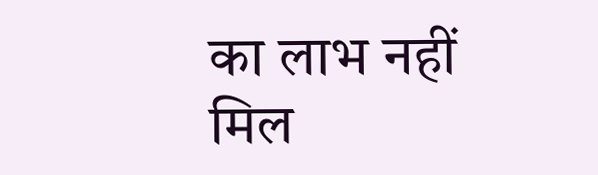का लाभ नहीं मिल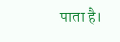पाता है।